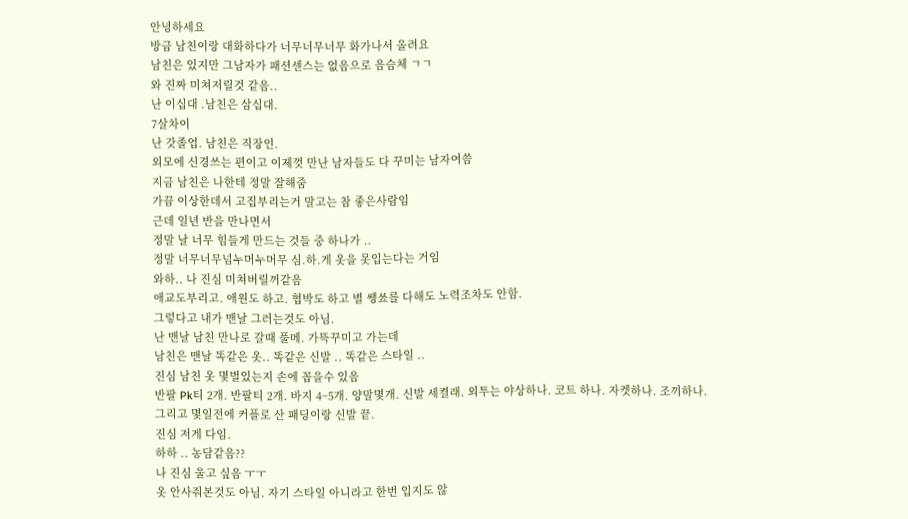안녕하세요
방금 남친이랑 대화하다가 너무너무너무 화가나서 올려요
남친은 있지만 그남자가 패션센스는 없음으로 음슴체 ㄱㄱ
와 진짜 미쳐저릴것 같음..
난 이십대 .남친은 삼십대.
7살차이
난 갓졸업. 남친은 직장인.
외모에 신경쓰는 편이고 이제껏 만난 남자들도 다 꾸미는 남자여씀
지금 남친은 나한테 정말 잘해줌
가끔 이상한데서 고집부리는거 말고는 참 좋은사람임
근데 일년 반을 만나면서
정말 날 너무 힘들게 만드는 것들 중 하나가 ..
정말 너무너무넘누머누머무 심.하.게 옷을 못입는다는 거임
와하.. 나 진심 미쳐버릴꺼같음
애교도부리고. 애원도 하고. 협박도 하고 별 쌩쑈를 다해도 노력조차도 안함.
그렇다고 내가 맨날 그러는것도 아님.
난 맨날 남친 만나로 갈때 풀메. 가뜩꾸미고 가는데
남친은 맨날 똑같은 옷.. 똑같은 신발 .. 똑같은 스타일 ..
진심 남친 옷 몇벌있는지 손에 꼽을수 있음
반팔 Pk티 2개. 반팔티 2개. 바지 4~5개. 양말몇개. 신발 세켤래. 외투는 야상하나. 코트 하나. 자켓하나. 조끼하나.
그리고 몇일전에 커플로 산 패딩이랑 신발 끝.
진심 저게 다임.
하하 .. 농담같음??
나 진심 울고 싶음 ㅜㅜ
옷 안사줘본것도 아님. 자기 스타일 아니라고 한번 입지도 않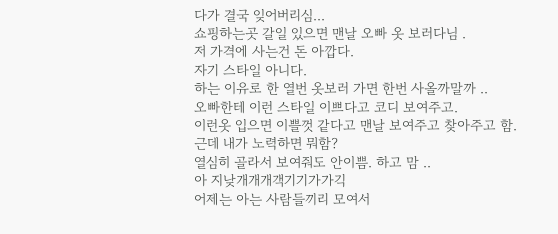다가 결국 잊어버리심...
쇼핑하는곳 갈일 있으면 맨날 오빠 옷 보러다님 .
저 가격에 사는건 돈 아깝다.
자기 스타일 아니다.
하는 이유로 한 열번 옷보러 가면 한번 사올까말까 ..
오빠한테 이런 스타일 이쁘다고 코디 보여주고.
이런옷 입으면 이쁠껏 같다고 맨날 보여주고 찾아주고 함.
근데 내가 노력하면 뭐함?
열심히 골라서 보여줘도 안이쁨. 하고 맘 ..
아 지낮개개개객기기가가긱
어제는 아는 사람들끼리 모여서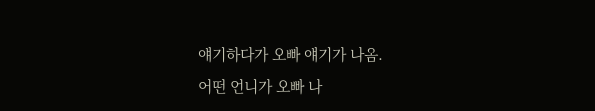얘기하다가 오빠 얘기가 나옴.
어떤 언니가 오빠 나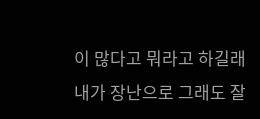이 많다고 뭐라고 하길래
내가 장난으로 그래도 잘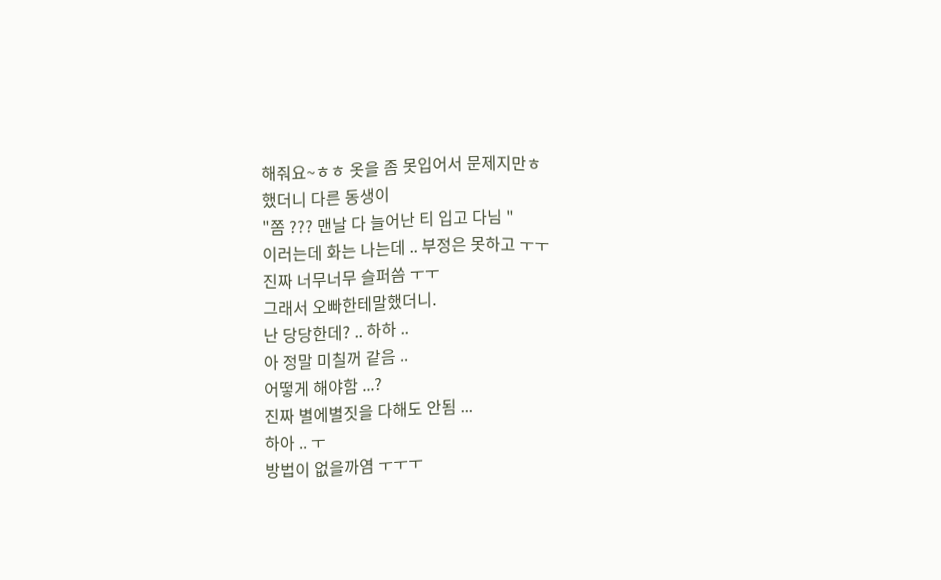해줘요~ㅎㅎ 옷을 좀 못입어서 문제지만ㅎ
했더니 다른 동생이
"쫌 ??? 맨날 다 늘어난 티 입고 다님 "
이러는데 화는 나는데 .. 부정은 못하고 ㅜㅜ
진짜 너무너무 슬퍼씀 ㅜㅜ
그래서 오빠한테말했더니.
난 당당한데? .. 하하 ..
아 정말 미칠꺼 같음 ..
어떻게 해야함 ...?
진짜 별에별짓을 다해도 안됨 ...
하아 .. ㅜ
방법이 없을까염 ㅜㅜㅜ